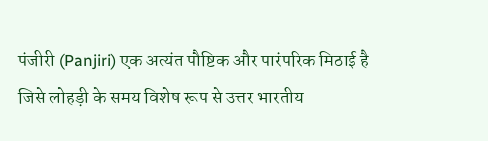पंजीरी (Panjiri) एक अत्यंत पौष्टिक और पारंपरिक मिठाई है जिसे लोहड़ी के समय विशेष रूप से उत्तर भारतीय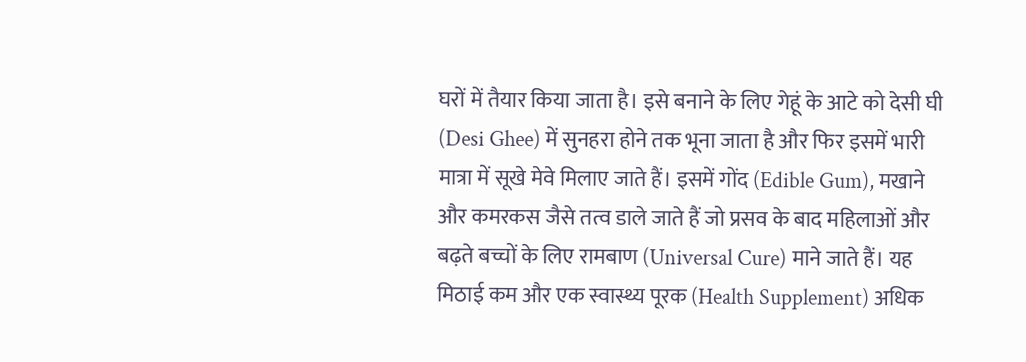घरों में तैयार किया जाता है। इसे बनाने के लिए गेहूं के आटे को देसी घी (Desi Ghee) में सुनहरा होने तक भूना जाता है और फिर इसमें भारी मात्रा में सूखे मेवे मिलाए जाते हैं। इसमें गोंद (Edible Gum), मखाने और कमरकस जैसे तत्व डाले जाते हैं जो प्रसव के बाद महिलाओं और बढ़ते बच्चों के लिए रामबाण (Universal Cure) माने जाते हैं। यह मिठाई कम और एक स्वास्थ्य पूरक (Health Supplement) अधिक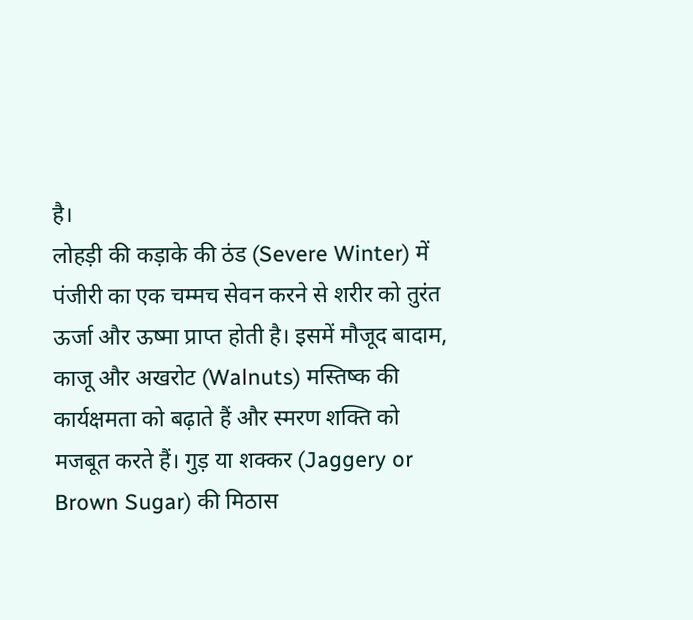है।
लोहड़ी की कड़ाके की ठंड (Severe Winter) में पंजीरी का एक चम्मच सेवन करने से शरीर को तुरंत ऊर्जा और ऊष्मा प्राप्त होती है। इसमें मौजूद बादाम, काजू और अखरोट (Walnuts) मस्तिष्क की कार्यक्षमता को बढ़ाते हैं और स्मरण शक्ति को मजबूत करते हैं। गुड़ या शक्कर (Jaggery or Brown Sugar) की मिठास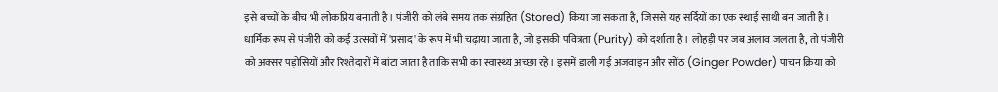इसे बच्चों के बीच भी लोकप्रिय बनाती है। पंजीरी को लंबे समय तक संग्रहित (Stored) किया जा सकता है, जिससे यह सर्दियों का एक स्थाई साथी बन जाती है।
धार्मिक रूप से पंजीरी को कई उत्सवों में 'प्रसाद' के रूप में भी चढ़ाया जाता है, जो इसकी पवित्रता (Purity) को दर्शाता है। लोहड़ी पर जब अलाव जलता है, तो पंजीरी को अक्सर पड़ोसियों और रिश्तेदारों में बांटा जाता है ताकि सभी का स्वास्थ्य अच्छा रहे। इसमें डाली गई अजवाइन और सोंठ (Ginger Powder) पाचन क्रिया को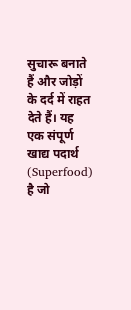सुचारू बनाते हैं और जोड़ों के दर्द में राहत देते हैं। यह एक संपूर्ण खाद्य पदार्थ (Superfood) है जो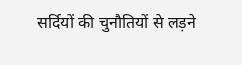सर्दियों की चुनौतियों से लड़ने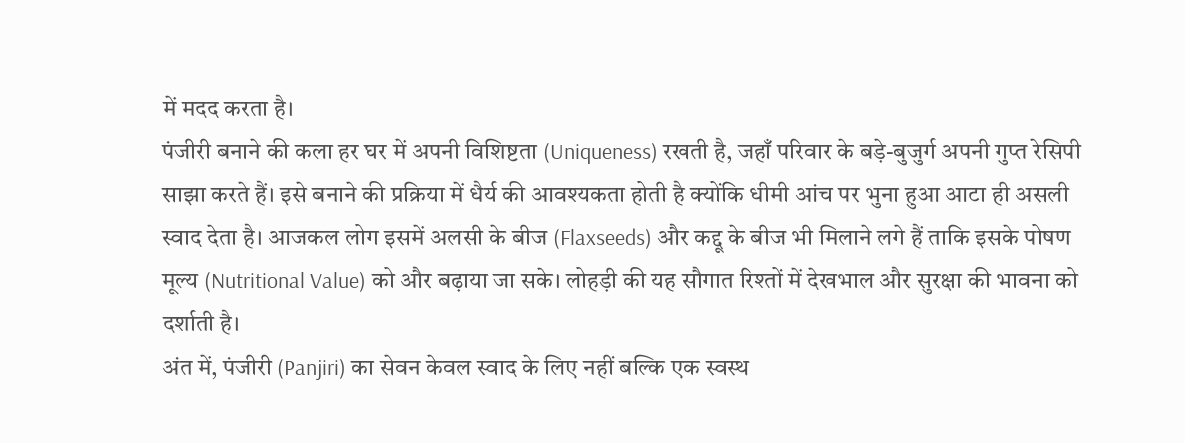में मदद करता है।
पंजीरी बनाने की कला हर घर में अपनी विशिष्टता (Uniqueness) रखती है, जहाँ परिवार के बड़े-बुजुर्ग अपनी गुप्त रेसिपी साझा करते हैं। इसे बनाने की प्रक्रिया में धैर्य की आवश्यकता होती है क्योंकि धीमी आंच पर भुना हुआ आटा ही असली स्वाद देता है। आजकल लोग इसमें अलसी के बीज (Flaxseeds) और कद्दू के बीज भी मिलाने लगे हैं ताकि इसके पोषण मूल्य (Nutritional Value) को और बढ़ाया जा सके। लोहड़ी की यह सौगात रिश्तों में देखभाल और सुरक्षा की भावना को दर्शाती है।
अंत में, पंजीरी (Panjiri) का सेवन केवल स्वाद के लिए नहीं बल्कि एक स्वस्थ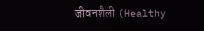जीवनशैली (Healthy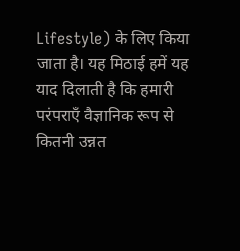Lifestyle) के लिए किया जाता है। यह मिठाई हमें यह याद दिलाती है कि हमारी परंपराएँ वैज्ञानिक रूप से कितनी उन्नत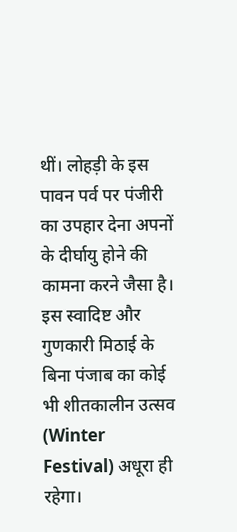थीं। लोहड़ी के इस पावन पर्व पर पंजीरी का उपहार देना अपनों के दीर्घायु होने की कामना करने जैसा है। इस स्वादिष्ट और गुणकारी मिठाई के बिना पंजाब का कोई भी शीतकालीन उत्सव (Winter Festival) अधूरा ही रहेगा।